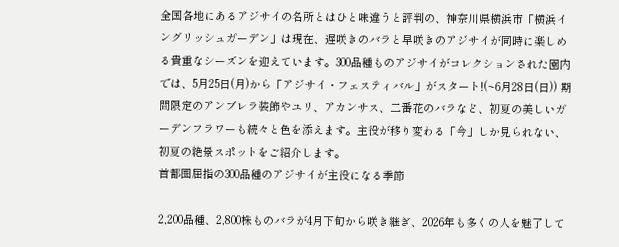全国各地にあるアジサイの名所とはひと味違うと評判の、神奈川県横浜市「横浜イングリッシュガーデン」は現在、遅咲きのバラと早咲きのアジサイが同時に楽しめる貴重なシーズンを迎えています。300品種ものアジサイがコレクションされた園内では、5月25日(月)から「アジサイ・フェスティバル」がスタート!(~6月28日(日)) 期間限定のアンブレラ装飾やユリ、アカンサス、二番花のバラなど、初夏の美しいガーデンフラワーも続々と色を添えます。主役が移り変わる「今」しか見られない、初夏の絶景スポットをご紹介します。
首都圏屈指の300品種のアジサイが主役になる季節

2,200品種、2,800株ものバラが4月下旬から咲き継ぎ、2026年も多くの人を魅了して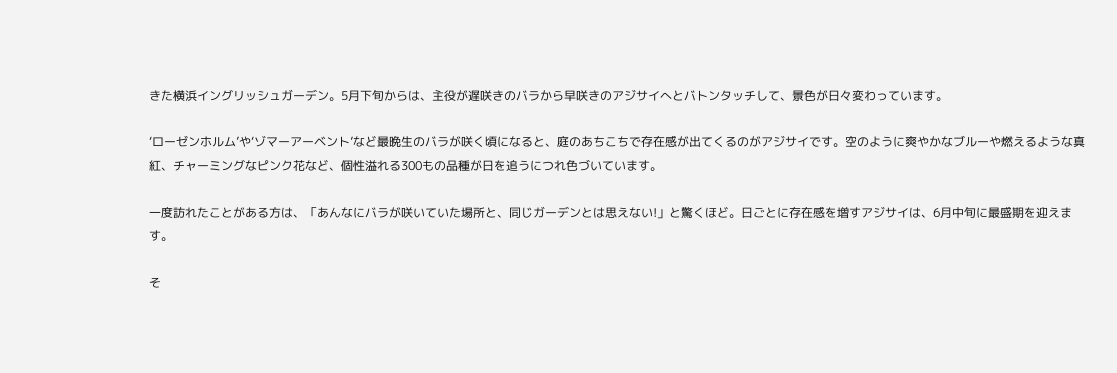きた横浜イングリッシュガーデン。5月下旬からは、主役が遅咲きのバラから早咲きのアジサイへとバトンタッチして、景色が日々変わっています。

‘ローゼンホルム’や‘ゾマーアーベント’など最晩生のバラが咲く頃になると、庭のあちこちで存在感が出てくるのがアジサイです。空のように爽やかなブルーや燃えるような真紅、チャーミングなピンク花など、個性溢れる300もの品種が日を追うにつれ色づいています。

一度訪れたことがある方は、「あんなにバラが咲いていた場所と、同じガーデンとは思えない!」と驚くほど。日ごとに存在感を増すアジサイは、6月中旬に最盛期を迎えます。

そ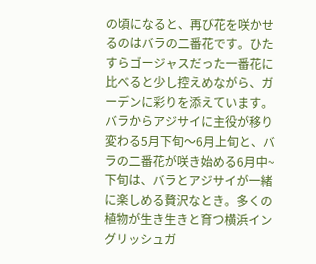の頃になると、再び花を咲かせるのはバラの二番花です。ひたすらゴージャスだった一番花に比べると少し控えめながら、ガーデンに彩りを添えています。バラからアジサイに主役が移り変わる5月下旬〜6月上旬と、バラの二番花が咲き始める6月中~下旬は、バラとアジサイが一緒に楽しめる贅沢なとき。多くの植物が生き生きと育つ横浜イングリッシュガ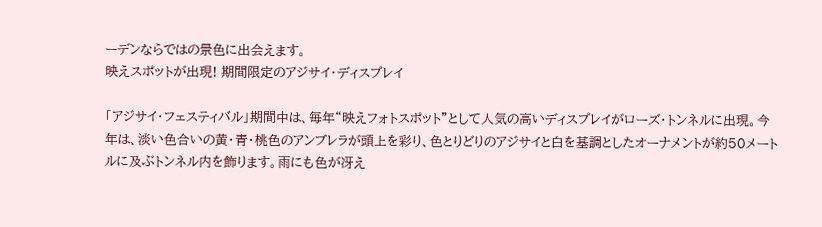ーデンならではの景色に出会えます。
映えスポットが出現! 期間限定のアジサイ・ディスプレイ

「アジサイ・フェスティバル」期間中は、毎年“映えフォトスポット”として人気の高いディスプレイがローズ・トンネルに出現。今年は、淡い色合いの黄・青・桃色のアンブレラが頭上を彩り、色とりどりのアジサイと白を基調としたオーナメントが約50メートルに及ぶトンネル内を飾ります。雨にも色が冴え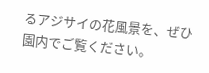るアジサイの花風景を、ぜひ園内でご覧ください。